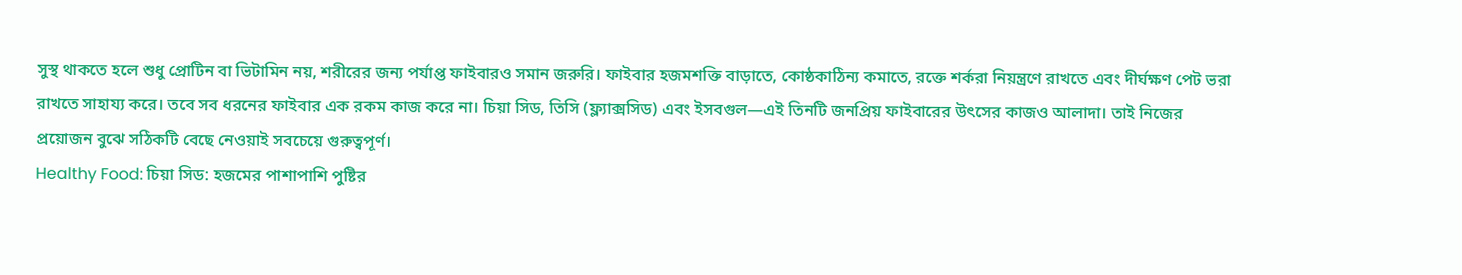সুস্থ থাকতে হলে শুধু প্রোটিন বা ভিটামিন নয়, শরীরের জন্য পর্যাপ্ত ফাইবারও সমান জরুরি। ফাইবার হজমশক্তি বাড়াতে, কোষ্ঠকাঠিন্য কমাতে, রক্তে শর্করা নিয়ন্ত্রণে রাখতে এবং দীর্ঘক্ষণ পেট ভরা রাখতে সাহায্য করে। তবে সব ধরনের ফাইবার এক রকম কাজ করে না। চিয়া সিড, তিসি (ফ্ল্যাক্সসিড) এবং ইসবগুল—এই তিনটি জনপ্রিয় ফাইবারের উৎসের কাজও আলাদা। তাই নিজের প্রয়োজন বুঝে সঠিকটি বেছে নেওয়াই সবচেয়ে গুরুত্বপূর্ণ।
Healthy Food: চিয়া সিড: হজমের পাশাপাশি পুষ্টির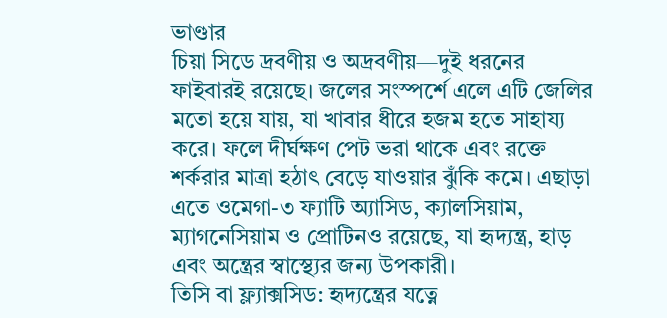ভাণ্ডার
চিয়া সিডে দ্রবণীয় ও অদ্রবণীয়—দুই ধরনের ফাইবারই রয়েছে। জলের সংস্পর্শে এলে এটি জেলির মতো হয়ে যায়, যা খাবার ধীরে হজম হতে সাহায্য করে। ফলে দীর্ঘক্ষণ পেট ভরা থাকে এবং রক্তে শর্করার মাত্রা হঠাৎ বেড়ে যাওয়ার ঝুঁকি কমে। এছাড়া এতে ওমেগা-৩ ফ্যাটি অ্যাসিড, ক্যালসিয়াম, ম্যাগনেসিয়াম ও প্রোটিনও রয়েছে, যা হৃদ্যন্ত্র, হাড় এবং অন্ত্রের স্বাস্থ্যের জন্য উপকারী।
তিসি বা ফ্ল্যাক্সসিড: হৃদ্যন্ত্রের যত্নে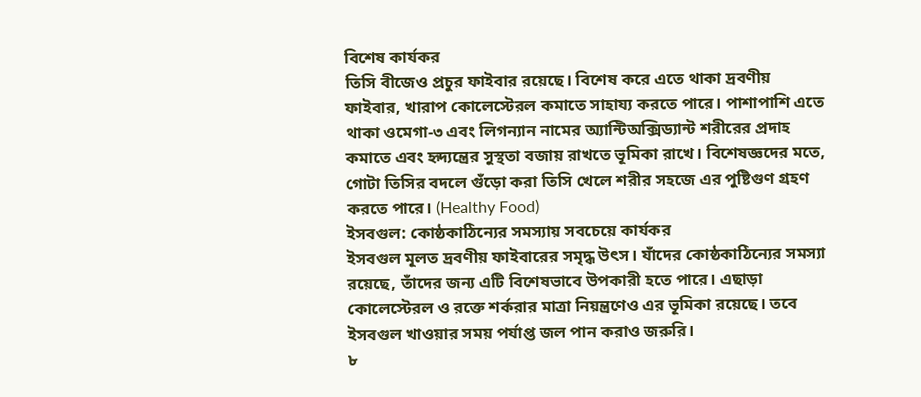বিশেষ কার্যকর
তিসি বীজেও প্রচুর ফাইবার রয়েছে। বিশেষ করে এতে থাকা দ্রবণীয় ফাইবার, খারাপ কোলেস্টেরল কমাতে সাহায্য করতে পারে। পাশাপাশি এতে থাকা ওমেগা-৩ এবং লিগন্যান নামের অ্যান্টিঅক্সিড্যান্ট শরীরের প্রদাহ কমাতে এবং হৃদ্যন্ত্রের সুস্থতা বজায় রাখতে ভূমিকা রাখে। বিশেষজ্ঞদের মতে, গোটা তিসির বদলে গুঁড়ো করা তিসি খেলে শরীর সহজে এর পুষ্টিগুণ গ্রহণ করতে পারে। (Healthy Food)
ইসবগুল: কোষ্ঠকাঠিন্যের সমস্যায় সবচেয়ে কার্যকর
ইসবগুল মূলত দ্রবণীয় ফাইবারের সমৃদ্ধ উৎস। যাঁদের কোষ্ঠকাঠিন্যের সমস্যা রয়েছে, তাঁদের জন্য এটি বিশেষভাবে উপকারী হতে পারে। এছাড়া কোলেস্টেরল ও রক্তে শর্করার মাত্রা নিয়ন্ত্রণেও এর ভূমিকা রয়েছে। তবে ইসবগুল খাওয়ার সময় পর্যাপ্ত জল পান করাও জরুরি।
৮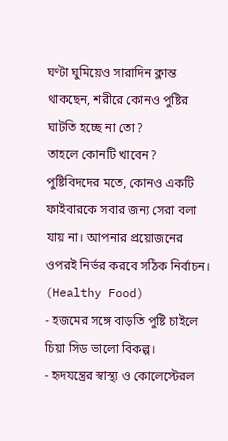ঘণ্টা ঘুমিয়েও সারাদিন ক্লান্ত থাকছেন, শরীরে কোনও পুষ্টির ঘাটতি হচ্ছে না তো?
তাহলে কোনটি খাবেন?
পুষ্টিবিদদের মতে, কোনও একটি ফাইবারকে সবার জন্য সেরা বলা যায় না। আপনার প্রয়োজনের ওপরই নির্ভর করবে সঠিক নির্বাচন। (Healthy Food)
- হজমের সঙ্গে বাড়তি পুষ্টি চাইলে চিয়া সিড ভালো বিকল্প।
- হৃদযন্ত্রের স্বাস্থ্য ও কোলেস্টেরল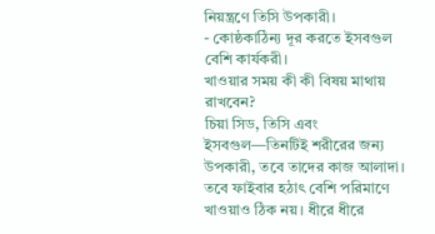নিয়ন্ত্রণে তিসি উপকারী।
- কোষ্ঠকাঠিন্য দূর করতে ইসবগুল বেশি কার্যকরী।
খাওয়ার সময় কী কী বিষয় মাথায় রাখবেন?
চিয়া সিড, তিসি এবং ইসবগুল—তিনটিই শরীরের জন্য উপকারী, তবে তাদের কাজ আলাদা। তবে ফাইবার হঠাৎ বেশি পরিমাণে খাওয়াও ঠিক নয়। ধীরে ধীরে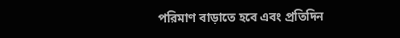পরিমাণ বাড়াতে হবে এবং প্রতিদিন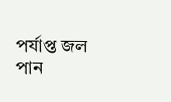পর্যাপ্ত জল পান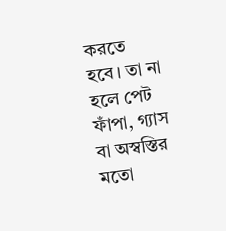করতে হবে। তা না হলে পেট ফাঁপা, গ্যাস বা অস্বস্তির মতো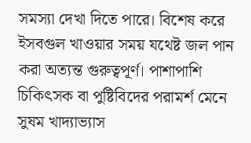সমস্যা দেখা দিতে পারে। বিশেষ করে ইসবগুল খাওয়ার সময় যথেষ্ট জল পান করা অত্যন্ত গুরুত্বপূর্ণ। পাশাপাশি চিকিৎসক বা পুষ্টিবিদের পরামর্শ মেনে সুষম খাদ্যাভ্যাস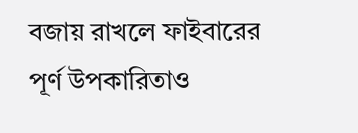বজায় রাখলে ফাইবারের পূর্ণ উপকারিতাও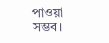পাওয়া সম্ভব।